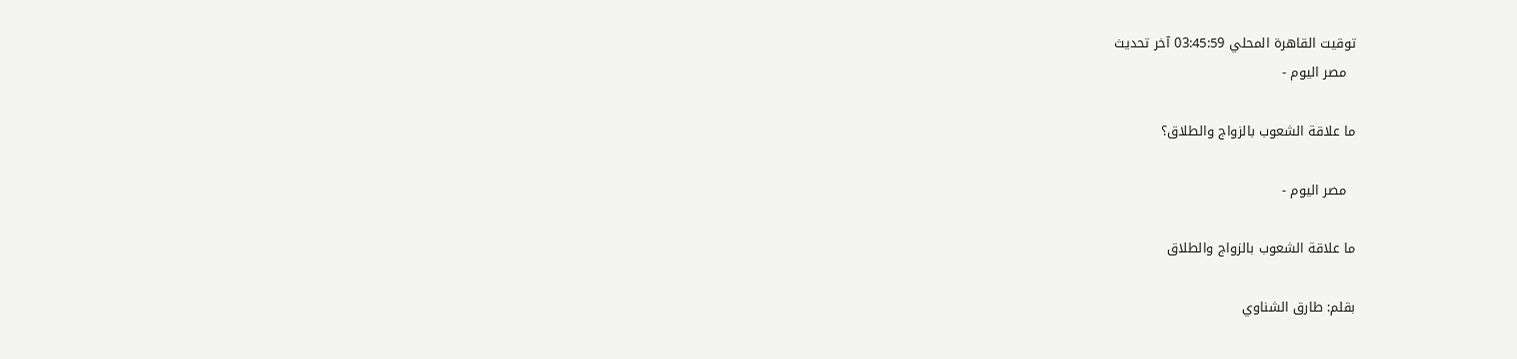توقيت القاهرة المحلي 03:45:59 آخر تحديث
  مصر اليوم -

ما علاقة الشعوب بالزواج والطلاق؟

  مصر اليوم -

ما علاقة الشعوب بالزواج والطلاق

بقلم: طارق الشناوي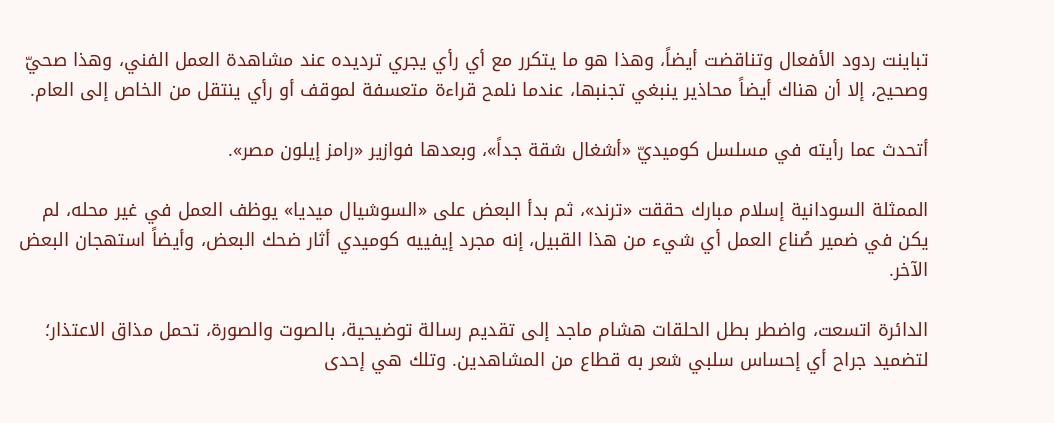تباينت ردود الأفعال وتناقضت أيضاً، وهذا هو ما يتكرر مع أي رأي يجري ترديده عند مشاهدة العمل الفني، وهذا صحيّ وصحيح، إلا أن هناك أيضاً محاذير ينبغي تجنبها، عندما نلمح قراءة متعسفة لموقف أو رأي ينتقل من الخاص إلى العام.

أتحدث عما رأيته في مسلسل كوميديّ «أشغال شقة جداً»، وبعدها فوازير «رامز إيلون مصر».

الممثلة السودانية إسلام مبارك حققت «ترند»، ثم بدأ البعض على «السوشيال ميديا» يوظف العمل في غير محله، لم يكن في ضمير صُناع العمل أي شيء من هذا القبيل، إنه مجرد إيفييه كوميدي أثار ضحك البعض، وأيضاً استهجان البعض الآخر.

الدائرة اتسعت، واضطر بطل الحلقات هشام ماجد إلى تقديم رسالة توضيحية، بالصوت والصورة، تحمل مذاق الاعتذار؛ لتضميد جراح أي إحساس سلبي شعر به قطاع من المشاهدين. وتلك هي إحدى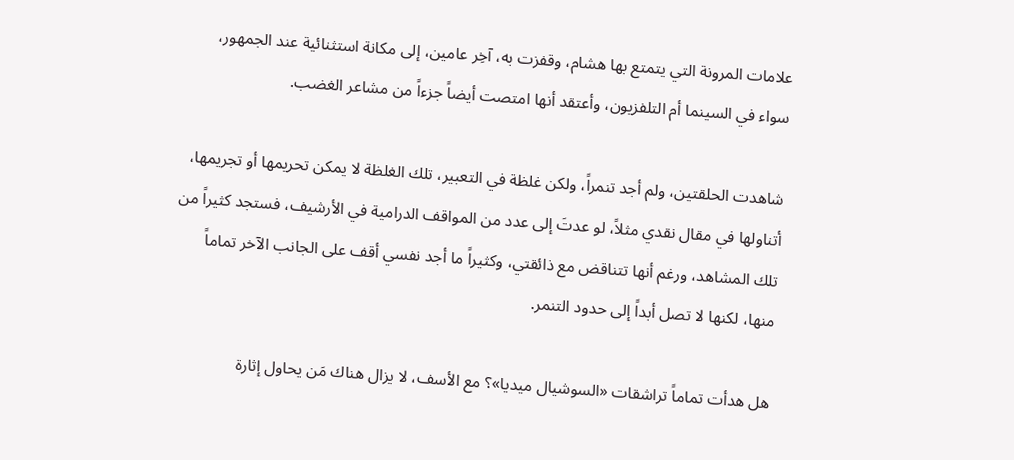علامات المرونة التي يتمتع بها هشام، وقفزت به، آخِر عامين، إلى مكانة استثنائية عند الجمهور، سواء في السينما أم التلفزيون، وأعتقد أنها امتصت أيضاً جزءاً من مشاعر الغضب.

شاهدت الحلقتين، ولم أجد تنمراً، ولكن غلظة في التعبير، تلك الغلظة لا يمكن تحريمها أو تجريمها، أتناولها في مقال نقدي مثلاً، لو عدتَ إلى عدد من المواقف الدرامية في الأرشيف، فستجد كثيراً من تلك المشاهد، ورغم أنها تتناقض مع ذائقتي، وكثيراً ما أجد نفسي أقف على الجانب الآخر تماماً منها، لكنها لا تصل أبداً إلى حدود التنمر.

هل هدأت تماماً تراشقات «السوشيال ميديا»؟ مع الأسف، لا يزال هناك مَن يحاول إثارة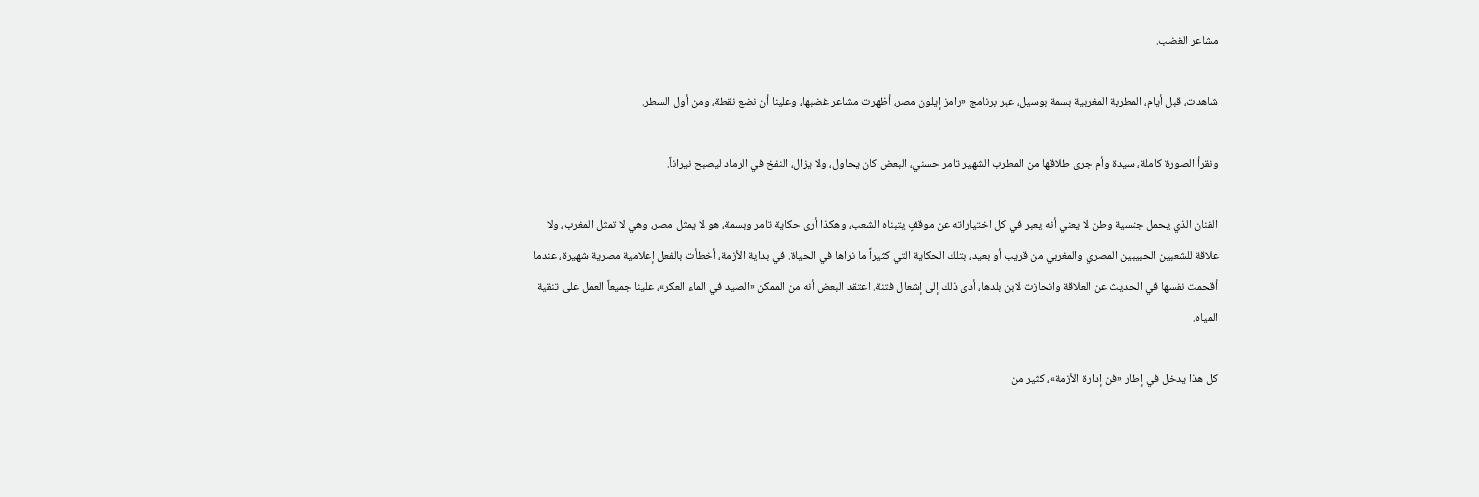مشاعر الغضب.

شاهدت، قبل أيام، المطربة المغربية بسمة بوسيل، عبر برنامج «رامز إيلون مصر، أظهرت مشاعر غضبها، وعلينا أن نضع نقطة، ومن أول السطر.

ونقرأ الصورة كاملة، سيدة وأم جرى طلاقها من المطرب الشهير تامر حسني، البعض كان يحاول، ولا يزال، النفخ في الرماد ليصبح نيراناً.

الفنان الذي يحمل جنسية وطن لا يعني أنه يعبر في كل اختياراته عن موقفٍ يتبناه الشعب، وهكذا أرى حكاية تامر وبسمة، هو لا يمثل مصر، وهي لا تمثل المغرب، ولا علاقة للشعبين الحبيبين المصري والمغربي من قريب أو بعيد، بتلك الحكاية التي كثيراً ما نراها في الحياة. في بداية الأزمة، أخطأت بالفعل إعلامية مصرية شهيرة، عندما أقحمت نفسها في الحديث عن العلاقة وانحازت لابن بلدها، أدى ذلك إلى إشعال فتنة. اعتقد البعض أنه من الممكن «الصيد في الماء العكر»، علينا جميعاً العمل على تنقية المياه.

كل هذا يدخل في إطار «فن إدارة الأزمة»، كثير من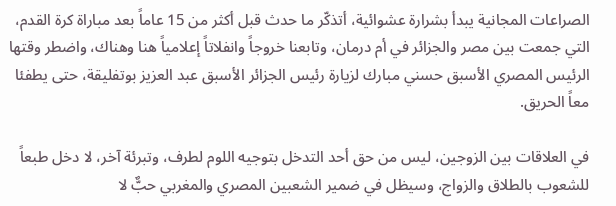الصراعات المجانية يبدأ بشرارة عشوائية، أتذكّر ما حدث قبل أكثر من 15 عاماً بعد مباراة كرة القدم، التي جمعت بين مصر والجزائر في أم درمان، وتابعنا خروجاً وانفلاتاً إعلامياً هنا وهناك، واضطر وقتها الرئيس المصري الأسبق حسني مبارك لزيارة رئيس الجزائر الأسبق عبد العزيز بوتفليقة، حتى يطفئا معاً الحريق.

في العلاقات بين الزوجين، ليس من حق أحد التدخل بتوجيه اللوم لطرف، وتبرئة آخر، لا دخل طبعاً للشعوب بالطلاق والزواج، وسيظل في ضمير الشعبين المصري والمغربي حبٌّ لا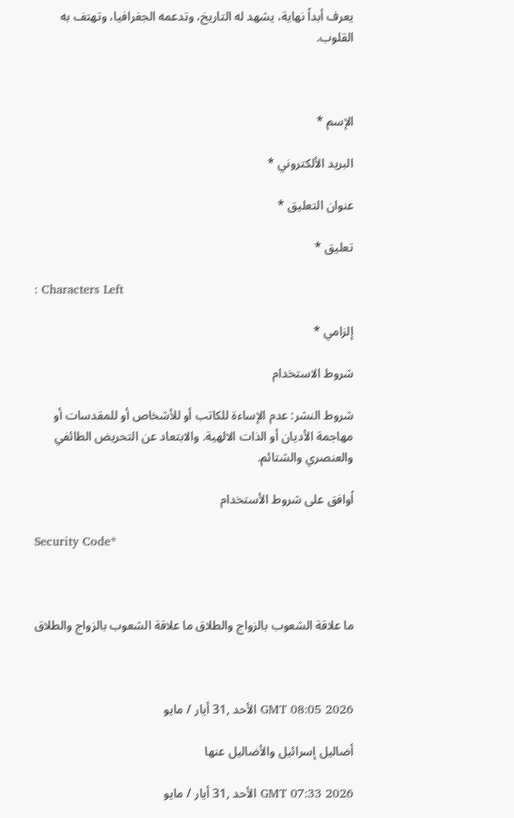يعرف أبداً نهاية، يشهد له التاريخ، وتدعمه الجغرافيا، وتهتف به القلوب.



الإسم *

البريد الألكتروني *

عنوان التعليق *

تعليق *

: Characters Left

إلزامي *

شروط الاستخدام

شروط النشر: عدم الإساءة للكاتب أو للأشخاص أو للمقدسات أو مهاجمة الأديان أو الذات الالهية. والابتعاد عن التحريض الطائفي والعنصري والشتائم.

اُوافق على شروط الأستخدام

Security Code*



ما علاقة الشعوب بالزواج والطلاق ما علاقة الشعوب بالزواج والطلاق



GMT 08:05 2026 الأحد ,31 أيار / مايو

أضاليل إسرائيل والأضاليل عنها

GMT 07:33 2026 الأحد ,31 أيار / مايو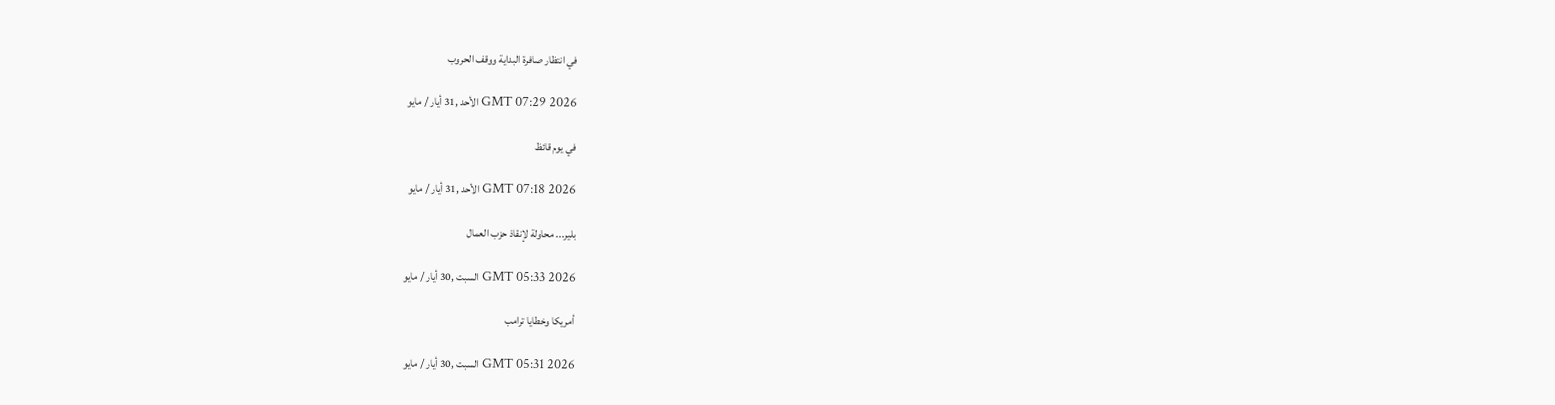في انتظار صافرة البداية ووقف الحروب

GMT 07:29 2026 الأحد ,31 أيار / مايو

في يوم قائظ

GMT 07:18 2026 الأحد ,31 أيار / مايو

بلير... محاولة لإنقاذ حزب العمال

GMT 05:33 2026 السبت ,30 أيار / مايو

أمريكا وخطايا ترامب

GMT 05:31 2026 السبت ,30 أيار / مايو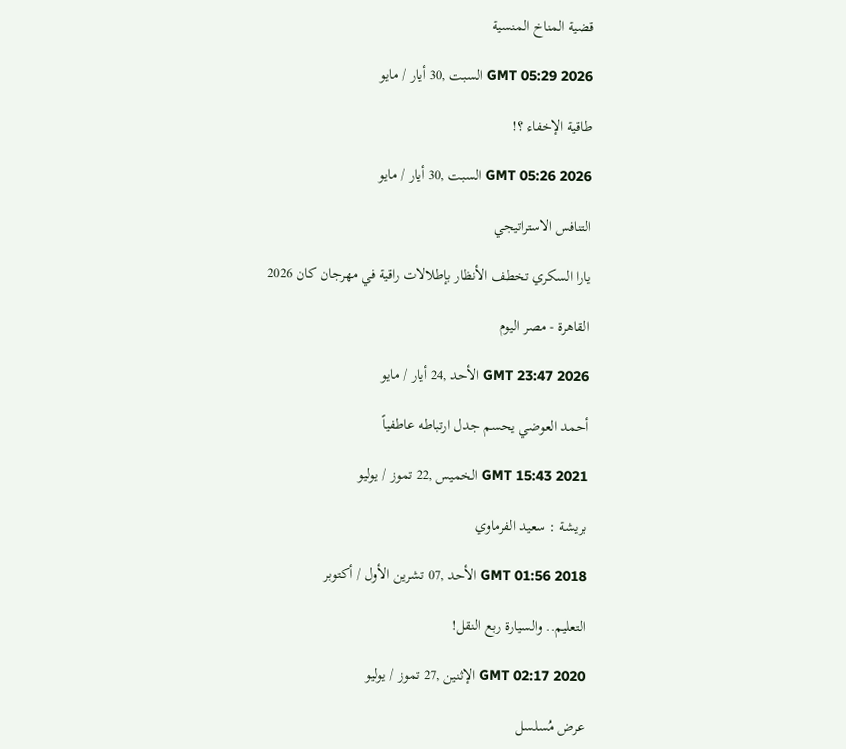قضية المناخ المنسية

GMT 05:29 2026 السبت ,30 أيار / مايو

طاقية الإخفاء ؟!

GMT 05:26 2026 السبت ,30 أيار / مايو

التنافس الاستراتيجي

يارا السكري تخطف الأنظار بإطلالات راقية في مهرجان كان 2026

القاهرة - مصر اليوم

GMT 23:47 2026 الأحد ,24 أيار / مايو

أحمد العوضي يحسم جدل ارتباطه عاطفياً

GMT 15:43 2021 الخميس ,22 تموز / يوليو

بريشة : سعيد الفرماوي

GMT 01:56 2018 الأحد ,07 تشرين الأول / أكتوبر

التعليم.. والسيارة ربع النقل!

GMT 02:17 2020 الإثنين ,27 تموز / يوليو

عرض مُسلسل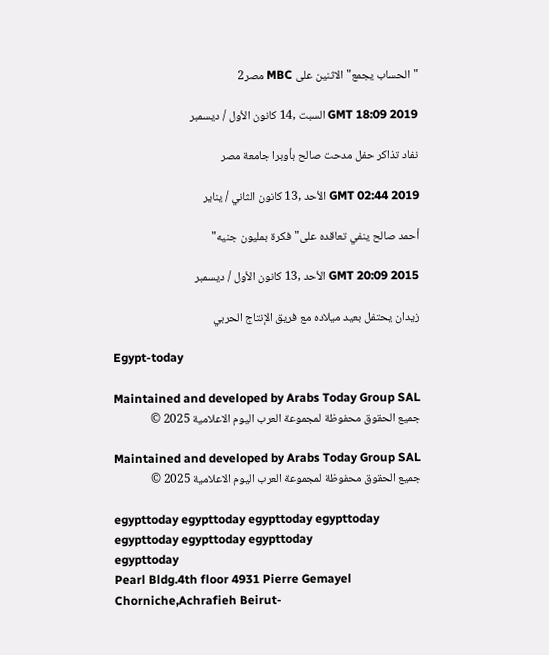"الحساب يجمع" الاثنين على MBC مصر2

GMT 18:09 2019 السبت ,14 كانون الأول / ديسمبر

نفاد تذاكر حفل مدحت صالح بأوبرا جامعة مصر

GMT 02:44 2019 الأحد ,13 كانون الثاني / يناير

أحمد صالح ينفي تعاقده على"فكرة بمليون جنيه"

GMT 20:09 2015 الأحد ,13 كانون الأول / ديسمبر

زيدان يحتفل بعيد ميلاده مع فريق الإنتاج الحربي

Egypt-today

Maintained and developed by Arabs Today Group SAL
جميع الحقوق محفوظة لمجموعة العرب اليوم الاعلامية 2025 ©

Maintained and developed by Arabs Today Group SAL
جميع الحقوق محفوظة لمجموعة العرب اليوم الاعلامية 2025 ©

egypttoday egypttoday egypttoday egypttoday
egypttoday egypttoday egypttoday
egypttoday
Pearl Bldg.4th floor 4931 Pierre Gemayel Chorniche,Achrafieh Beirut-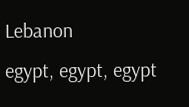Lebanon
egypt, egypt, egypt